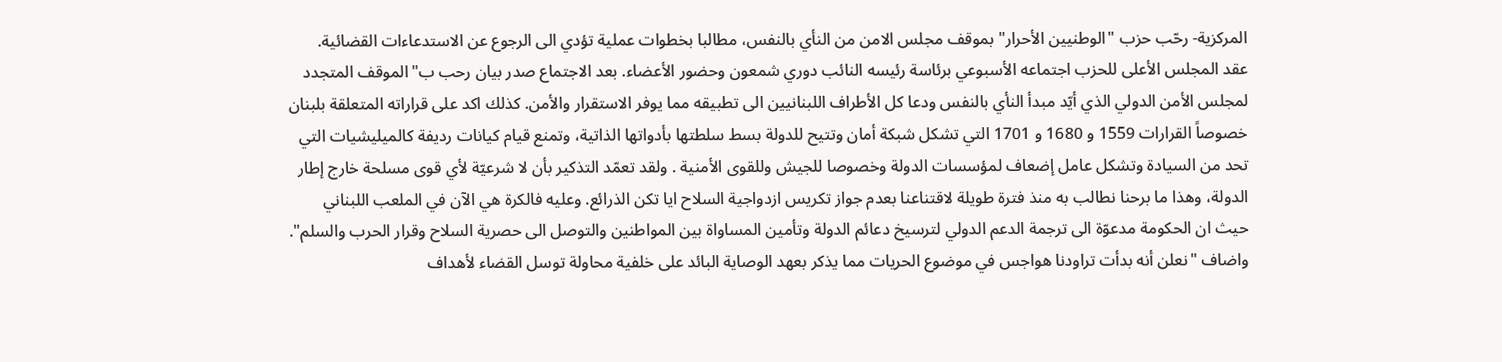المركزية- رحّب حزب "الوطنيين الأحرار" بموقف مجلس الامن من النأي بالنفس، مطالبا بخطوات عملية تؤدي الى الرجوع عن الاستدعاءات القضائية.
عقد المجلس الأعلى للحزب اجتماعه الأسبوعي برئاسة رئيسه النائب دوري شمعون وحضور الأعضاء. بعد الاجتماع صدر بيان رحب ب"الموقف المتجدد لمجلس الأمن الدولي الذي أيّد مبدأ النأي بالنفس ودعا كل الأطراف اللبنانيين الى تطبيقه مما يوفر الاستقرار والأمن. كذلك اكد على قراراته المتعلقة بلبنان خصوصاً القرارات 1559 و 1680 و 1701 التي تشكل شبكة أمان وتتيح للدولة بسط سلطتها بأدواتها الذاتية، وتمنع قيام كيانات رديفة كالميليشيات التي تحد من السيادة وتشكل عامل إضعاف لمؤسسات الدولة وخصوصا للجيش وللقوى الأمنية . ولقد تعمّد التذكير بأن لا شرعيّة لأي قوى مسلحة خارج إطار الدولة، وهذا ما برحنا نطالب به منذ فترة طويلة لاقتناعنا بعدم جواز تكريس ازدواجية السلاح ايا تكن الذرائع. وعليه فالكرة هي الآن في الملعب اللبناني حيث ان الحكومة مدعوّة الى ترجمة الدعم الدولي لترسيخ دعائم الدولة وتأمين المساواة بين المواطنين والتوصل الى حصرية السلاح وقرار الحرب والسلم".
واضاف "نعلن أنه بدأت تراودنا هواجس في موضوع الحريات مما يذكر بعهد الوصاية البائد على خلفية محاولة توسل القضاء لأهداف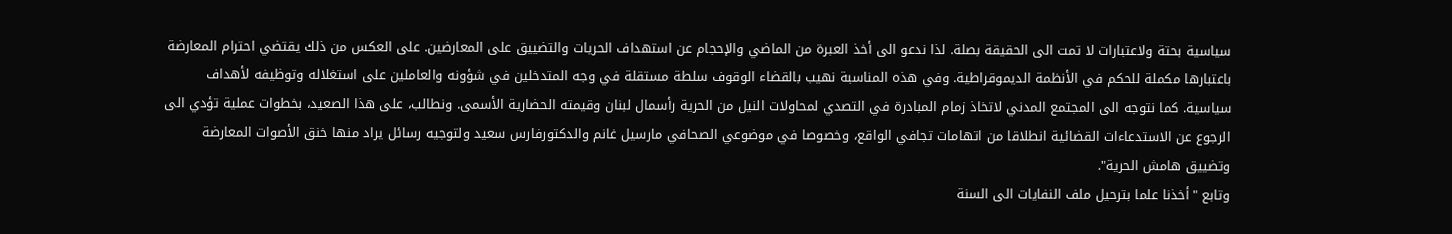سياسية بحتة ولاعتبارات لا تمت الى الحقيقة بصلة. لذا ندعو الى أخذ العبرة من الماضي والإحجام عن استهداف الحريات والتضييق على المعارضين. على العكس من ذلك يقتضي احترام المعارضة باعتبارها مكملة للحكم في الأنظمة الديموقراطية. وفي هذه المناسبة نهيب بالقضاء الوقوف سلطة مستقلة في وجه المتدخلين في شؤونه والعاملين على استغلاله وتوظيفه لأهداف سياسية. كما نتوجه الى المجتمع المدني لاتخاذ زمام المبادرة في التصدي لمحاولات النيل من الحرية رأسمال لبنان وقيمته الحضارية الأسمى. ونطالب، على هذا الصعيد، بخطوات عملية تؤدي الى الرجوع عن الاستدعاءات القضائية انطلاقا من اتهامات تجافي الواقع، وخصوصا في موضوعي الصحافي مارسيل غانم والدكتورفارس سعيد ولتوجيه رسائل يراد منها خنق الأصوات المعارضة وتضييق هامش الحرية".
وتابع "أخذنا علما بترحيل ملف النفايات الى السنة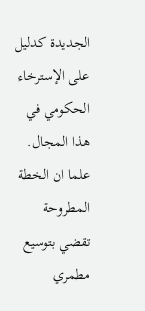الجديدة كدليل على الإسترخاء الحكومي في هذا المجال. علما ان الخطة المطروحة تقضي بتوسيع مطمري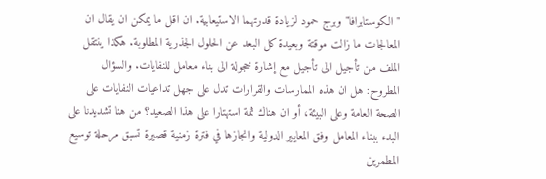"الكوستابرافا" وبرج حمود لزيادة قدرتهما الاستيعابية. ان اقل ما يمكن ان يقال ان المعالجات ما زالت موقتة وبعيدة كل البعد عن الحلول الجذرية المطلوبة. هكذا ينتقل الملف من تأجيل الى تأجيل مع إشارة خجولة الى بناء معامل للنفايات. والسؤال المطروح: هل ان هذه الممارسات والقرارات تدل على جهل تداعيات النفايات على الصحة العامة وعلى البيئة، أو ان هناك ثمة استهتارا على هذا الصعيد؟ من هنا تشديدنا على البدء ببناء المعامل وفق المعايير الدولية وانجازها في فترة زمنية قصيرة تسبق مرحلة توسيع المطمرين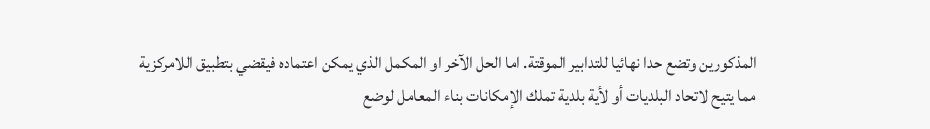المذكورين وتضع حدا نهائيا للتدابير الموقتة. اما الحل الآخر او المكمل الذي يمكن اعتماده فيقضي بتطبيق اللامركزية مما يتيح لاتحاد البلديات أو لأية بلدية تملك الإمكانات بناء المعامل لوضع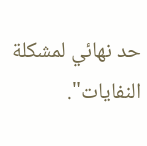حد نهائي لمشكلة النفايات".